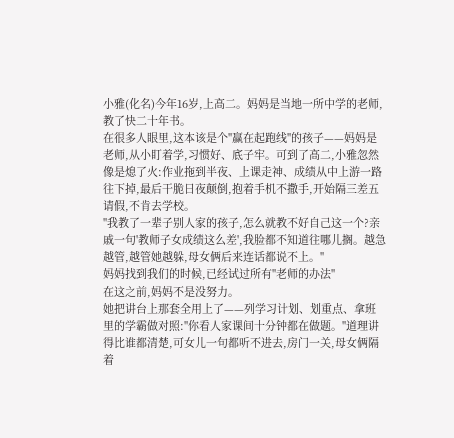小雅(化名)今年16岁,上高二。妈妈是当地一所中学的老师,教了快二十年书。
在很多人眼里,这本该是个"赢在起跑线"的孩子——妈妈是老师,从小盯着学,习惯好、底子牢。可到了高二,小雅忽然像是熄了火:作业拖到半夜、上课走神、成绩从中上游一路往下掉,最后干脆日夜颠倒,抱着手机不撒手,开始隔三差五请假,不肯去学校。
"我教了一辈子别人家的孩子,怎么就教不好自己这一个?亲戚一句'教师子女成绩这么差',我脸都不知道往哪儿搁。越急越管,越管她越躲,母女俩后来连话都说不上。"
妈妈找到我们的时候,已经试过所有"老师的办法"
在这之前,妈妈不是没努力。
她把讲台上那套全用上了——列学习计划、划重点、拿班里的学霸做对照:"你看人家课间十分钟都在做题。"道理讲得比谁都清楚,可女儿一句都听不进去,房门一关,母女俩隔着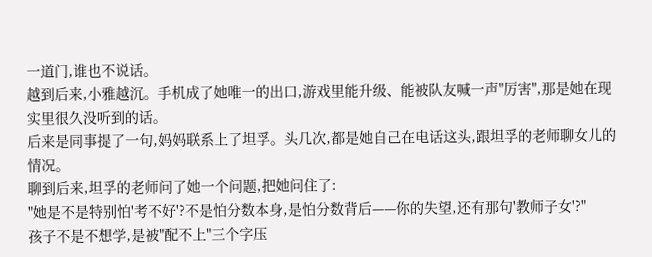一道门,谁也不说话。
越到后来,小雅越沉。手机成了她唯一的出口,游戏里能升级、能被队友喊一声"厉害",那是她在现实里很久没听到的话。
后来是同事提了一句,妈妈联系上了坦孚。头几次,都是她自己在电话这头,跟坦孚的老师聊女儿的情况。
聊到后来,坦孚的老师问了她一个问题,把她问住了:
"她是不是特别怕'考不好'?不是怕分数本身,是怕分数背后——你的失望,还有那句'教师子女'?"
孩子不是不想学,是被"配不上"三个字压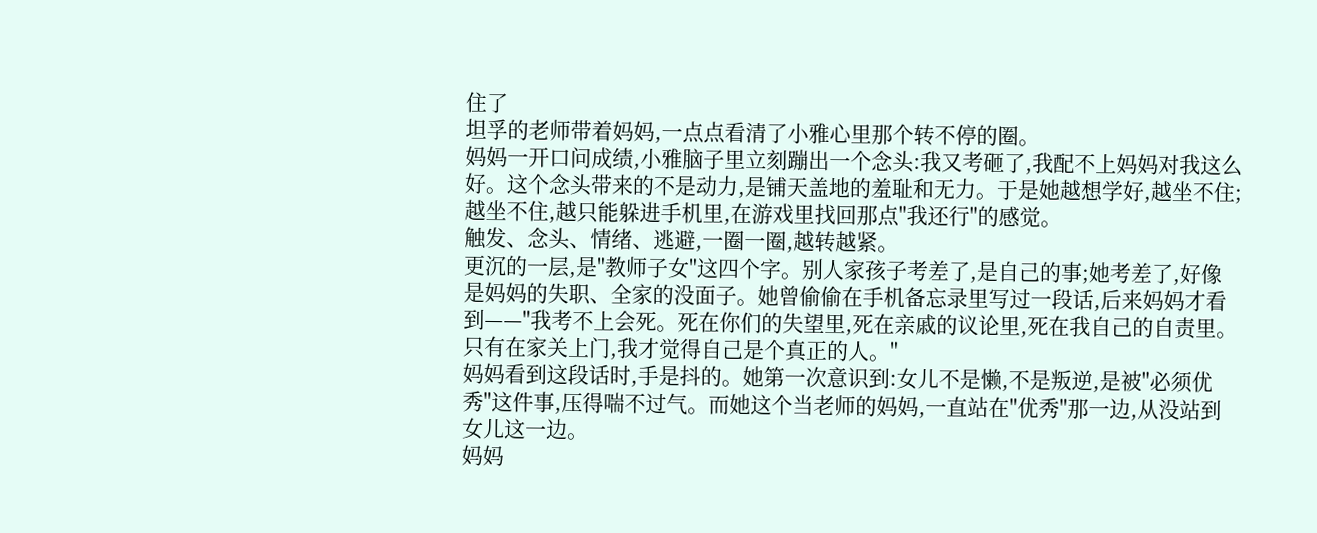住了
坦孚的老师带着妈妈,一点点看清了小雅心里那个转不停的圈。
妈妈一开口问成绩,小雅脑子里立刻蹦出一个念头:我又考砸了,我配不上妈妈对我这么好。这个念头带来的不是动力,是铺天盖地的羞耻和无力。于是她越想学好,越坐不住;越坐不住,越只能躲进手机里,在游戏里找回那点"我还行"的感觉。
触发、念头、情绪、逃避,一圈一圈,越转越紧。
更沉的一层,是"教师子女"这四个字。别人家孩子考差了,是自己的事;她考差了,好像是妈妈的失职、全家的没面子。她曾偷偷在手机备忘录里写过一段话,后来妈妈才看到——"我考不上会死。死在你们的失望里,死在亲戚的议论里,死在我自己的自责里。只有在家关上门,我才觉得自己是个真正的人。"
妈妈看到这段话时,手是抖的。她第一次意识到:女儿不是懒,不是叛逆,是被"必须优秀"这件事,压得喘不过气。而她这个当老师的妈妈,一直站在"优秀"那一边,从没站到女儿这一边。
妈妈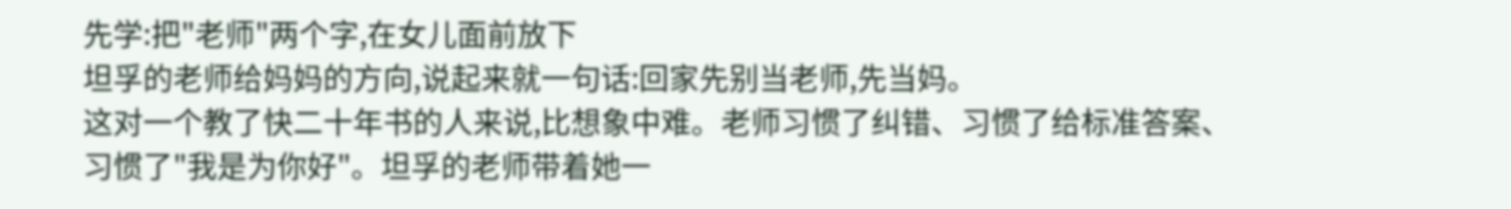先学:把"老师"两个字,在女儿面前放下
坦孚的老师给妈妈的方向,说起来就一句话:回家先别当老师,先当妈。
这对一个教了快二十年书的人来说,比想象中难。老师习惯了纠错、习惯了给标准答案、习惯了"我是为你好"。坦孚的老师带着她一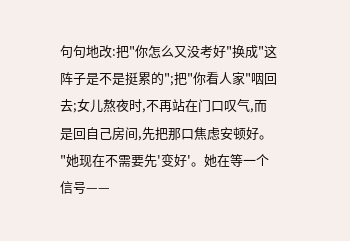句句地改:把"你怎么又没考好"换成"这阵子是不是挺累的";把"你看人家"咽回去;女儿熬夜时,不再站在门口叹气,而是回自己房间,先把那口焦虑安顿好。
"她现在不需要先'变好'。她在等一个信号——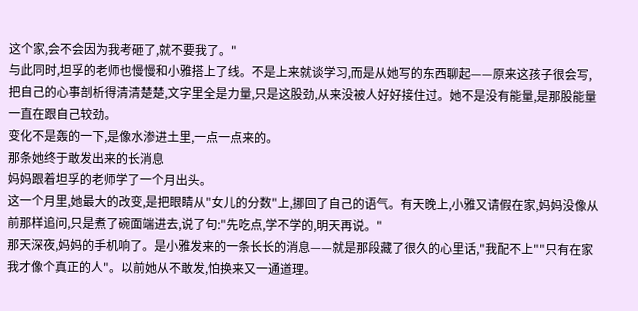这个家,会不会因为我考砸了,就不要我了。"
与此同时,坦孚的老师也慢慢和小雅搭上了线。不是上来就谈学习,而是从她写的东西聊起——原来这孩子很会写,把自己的心事剖析得清清楚楚,文字里全是力量,只是这股劲,从来没被人好好接住过。她不是没有能量,是那股能量一直在跟自己较劲。
变化不是轰的一下,是像水渗进土里,一点一点来的。
那条她终于敢发出来的长消息
妈妈跟着坦孚的老师学了一个月出头。
这一个月里,她最大的改变,是把眼睛从"女儿的分数"上,挪回了自己的语气。有天晚上,小雅又请假在家,妈妈没像从前那样追问,只是煮了碗面端进去,说了句:"先吃点,学不学的,明天再说。"
那天深夜,妈妈的手机响了。是小雅发来的一条长长的消息——就是那段藏了很久的心里话,"我配不上""只有在家我才像个真正的人"。以前她从不敢发,怕换来又一通道理。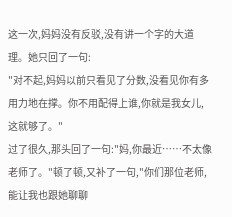这一次,妈妈没有反驳,没有讲一个字的大道理。她只回了一句:
"对不起,妈妈以前只看见了分数,没看见你有多用力地在撑。你不用配得上谁,你就是我女儿,这就够了。"
过了很久,那头回了一句:"妈,你最近……不太像老师了。"顿了顿,又补了一句,"你们那位老师,能让我也跟她聊聊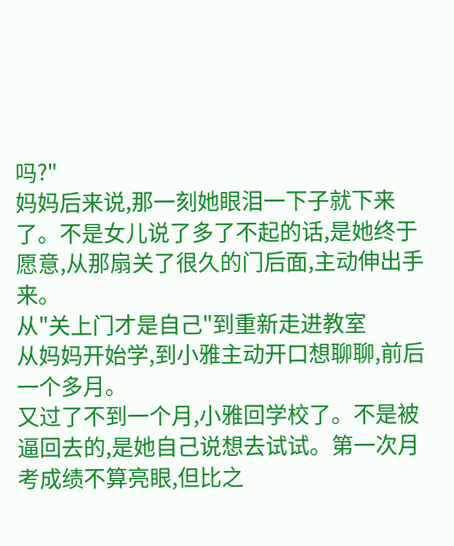吗?"
妈妈后来说,那一刻她眼泪一下子就下来了。不是女儿说了多了不起的话,是她终于愿意,从那扇关了很久的门后面,主动伸出手来。
从"关上门才是自己"到重新走进教室
从妈妈开始学,到小雅主动开口想聊聊,前后一个多月。
又过了不到一个月,小雅回学校了。不是被逼回去的,是她自己说想去试试。第一次月考成绩不算亮眼,但比之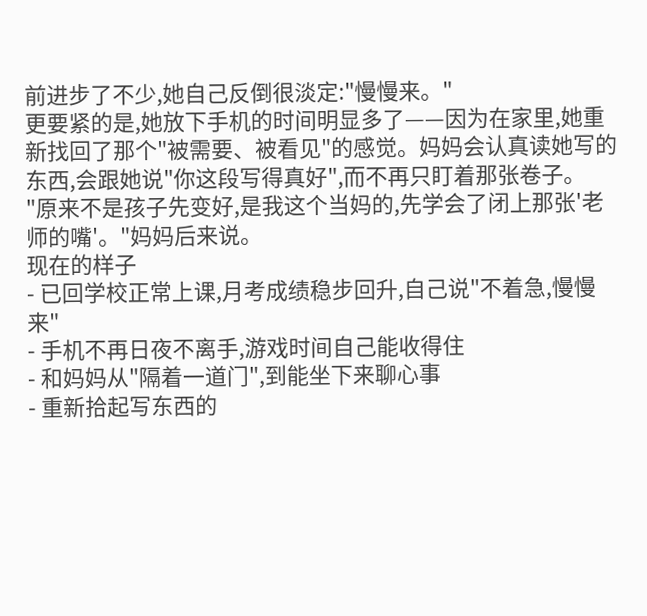前进步了不少,她自己反倒很淡定:"慢慢来。"
更要紧的是,她放下手机的时间明显多了——因为在家里,她重新找回了那个"被需要、被看见"的感觉。妈妈会认真读她写的东西,会跟她说"你这段写得真好",而不再只盯着那张卷子。
"原来不是孩子先变好,是我这个当妈的,先学会了闭上那张'老师的嘴'。"妈妈后来说。
现在的样子
- 已回学校正常上课,月考成绩稳步回升,自己说"不着急,慢慢来"
- 手机不再日夜不离手,游戏时间自己能收得住
- 和妈妈从"隔着一道门",到能坐下来聊心事
- 重新拾起写东西的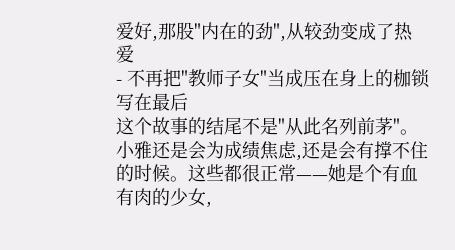爱好,那股"内在的劲",从较劲变成了热爱
- 不再把"教师子女"当成压在身上的枷锁
写在最后
这个故事的结尾不是"从此名列前茅"。小雅还是会为成绩焦虑,还是会有撑不住的时候。这些都很正常——她是个有血有肉的少女,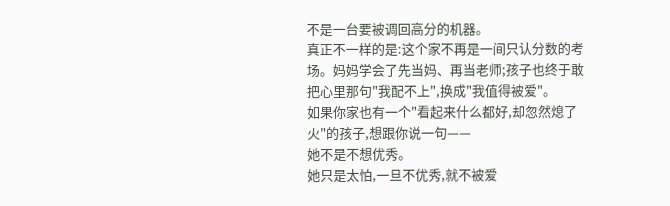不是一台要被调回高分的机器。
真正不一样的是:这个家不再是一间只认分数的考场。妈妈学会了先当妈、再当老师;孩子也终于敢把心里那句"我配不上",换成"我值得被爱"。
如果你家也有一个"看起来什么都好,却忽然熄了火"的孩子,想跟你说一句——
她不是不想优秀。
她只是太怕,一旦不优秀,就不被爱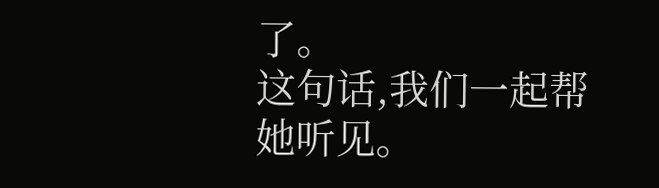了。
这句话,我们一起帮她听见。